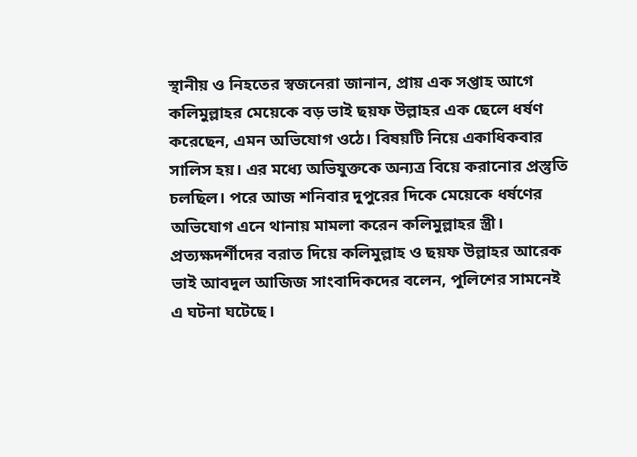স্থানীয় ও নিহতের স্বজনেরা জানান, প্রায় এক সপ্তাহ আগে কলিমুল্লাহর মেয়েকে বড় ভাই ছয়ফ উল্লাহর এক ছেলে ধর্ষণ করেছেন, এমন অভিযোগ ওঠে। বিষয়টি নিয়ে একাধিকবার সালিস হয়। এর মধ্যে অভিযুক্তকে অন্যত্র বিয়ে করানোর প্রস্তুতি চলছিল। পরে আজ শনিবার দুপুরের দিকে মেয়েকে ধর্ষণের অভিযোগ এনে থানায় মামলা করেন কলিমুল্লাহর স্ত্রী।
প্রত্যক্ষদর্শীদের বরাত দিয়ে কলিমুল্লাহ ও ছয়ফ উল্লাহর আরেক ভাই আবদুল আজিজ সাংবাদিকদের বলেন, পুলিশের সামনেই এ ঘটনা ঘটেছে।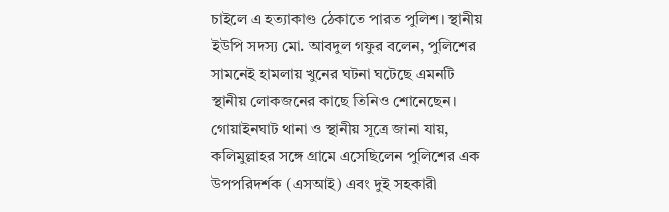চাইলে এ হত্যাকাণ্ড ঠেকাতে পারত পুলিশ। স্থানীয় ইউপি সদস্য মো. আবদুল গফুর বলেন, পুলিশের সামনেই হামলায় খুনের ঘটনা ঘটেছে এমনটি স্থানীয় লোকজনের কাছে তিনিও শোনেছেন।
গোয়াইনঘাট থানা ও স্থানীয় সূত্রে জানা যায়, কলিমুল্লাহর সঙ্গে গ্রামে এসেছিলেন পুলিশের এক উপপরিদর্শক (এসআই) এবং দুই সহকারী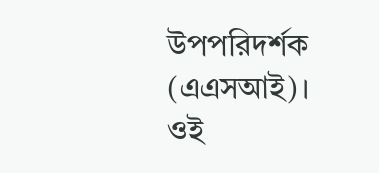উপপরিদর্শক (এএসআই)। ওই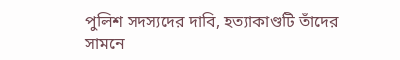পুলিশ সদস্যদের দাবি, হত্যাকাণ্ডটি তাঁদের সামনে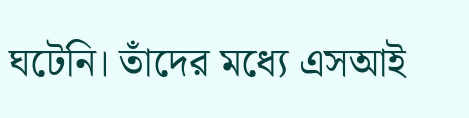ঘটেনি। তাঁদের মধ্যে এসআই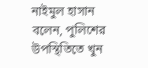নাইমুল হাসান বলেন, পুলিশের উপস্থিতিতে খুন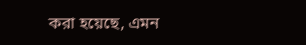করা হয়েছে, এমন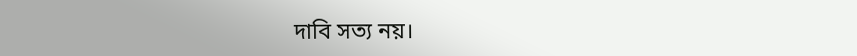দাবি সত্য নয়।